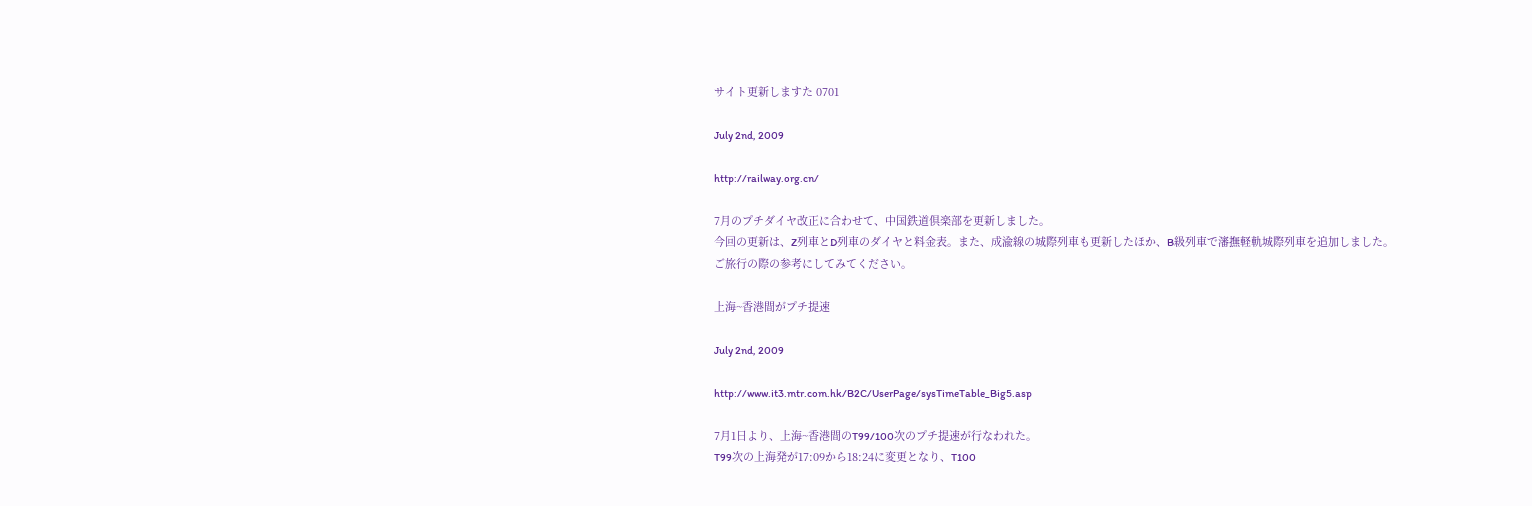サイト更新しますた 0701

July 2nd, 2009

http://railway.org.cn/

7月のプチダイヤ改正に合わせて、中国鉄道倶楽部を更新しました。
今回の更新は、Z列車とD列車のダイヤと料金表。また、成渝線の城際列車も更新したほか、B級列車で瀋撫軽軌城際列車を追加しました。
ご旅行の際の参考にしてみてください。

上海~香港間がプチ提速

July 2nd, 2009

http://www.it3.mtr.com.hk/B2C/UserPage/sysTimeTable_Big5.asp

7月1日より、上海~香港間のT99/100次のプチ提速が行なわれた。
T99次の上海発が17:09から18:24に変更となり、T100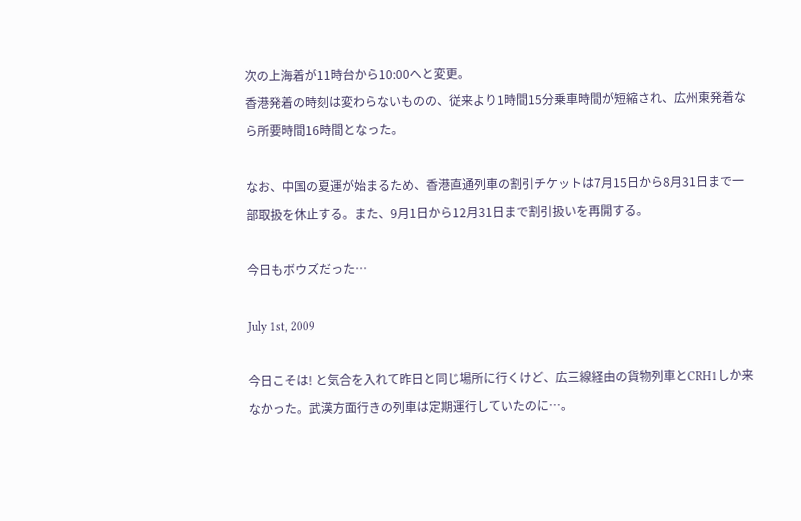次の上海着が11時台から10:00へと変更。
香港発着の時刻は変わらないものの、従来より1時間15分乗車時間が短縮され、広州東発着なら所要時間16時間となった。

なお、中国の夏運が始まるため、香港直通列車の割引チケットは7月15日から8月31日まで一部取扱を休止する。また、9月1日から12月31日まで割引扱いを再開する。

今日もボウズだった…

July 1st, 2009

今日こそは! と気合を入れて昨日と同じ場所に行くけど、広三線経由の貨物列車とCRH1しか来なかった。武漢方面行きの列車は定期運行していたのに…。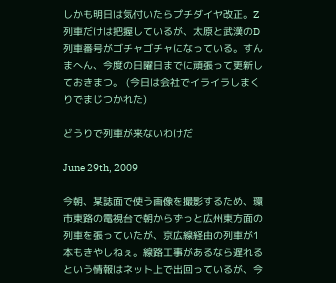しかも明日は気付いたらプチダイヤ改正。Z列車だけは把握しているが、太原と武漢のD列車番号がゴチャゴチャになっている。すんまへん、今度の日曜日までに頑張って更新しておきまつ。 (今日は会社でイライラしまくりでまじつかれた)

どうりで列車が来ないわけだ

June 29th, 2009

今朝、某誌面で使う画像を撮影するため、環市東路の電視台で朝からずっと広州東方面の列車を張っていたが、京広線経由の列車が1本もきやしねぇ。線路工事があるなら遅れるという情報はネット上で出回っているが、今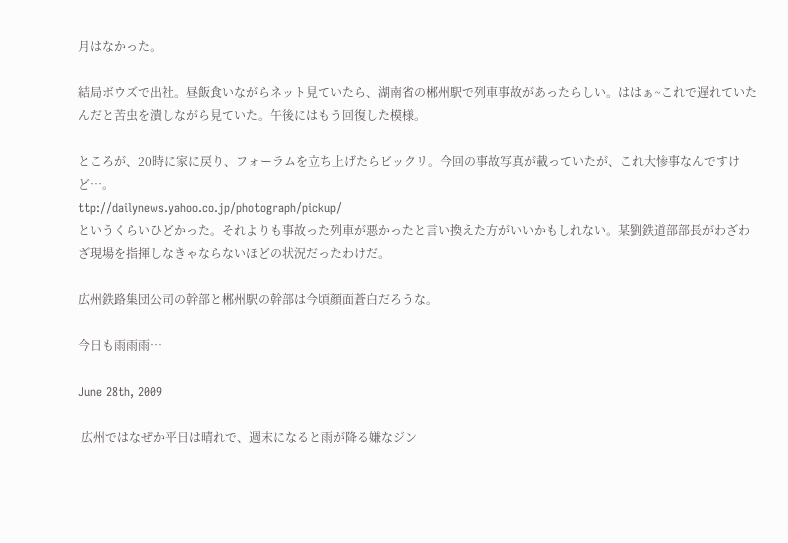月はなかった。

結局ボウズで出社。昼飯食いながらネット見ていたら、湖南省の郴州駅で列車事故があったらしい。ははぁ~これで遅れていたんだと苦虫を潰しながら見ていた。午後にはもう回復した模様。

ところが、20時に家に戻り、フォーラムを立ち上げたらビックリ。今回の事故写真が載っていたが、これ大惨事なんですけど…。
ttp://dailynews.yahoo.co.jp/photograph/pickup/
というくらいひどかった。それよりも事故った列車が悪かったと言い換えた方がいいかもしれない。某劉鉄道部部長がわざわざ現場を指揮しなきゃならないほどの状況だったわけだ。

広州鉄路集団公司の幹部と郴州駅の幹部は今頃顔面蒼白だろうな。

今日も雨雨雨…

June 28th, 2009

 広州ではなぜか平日は晴れで、週末になると雨が降る嫌なジン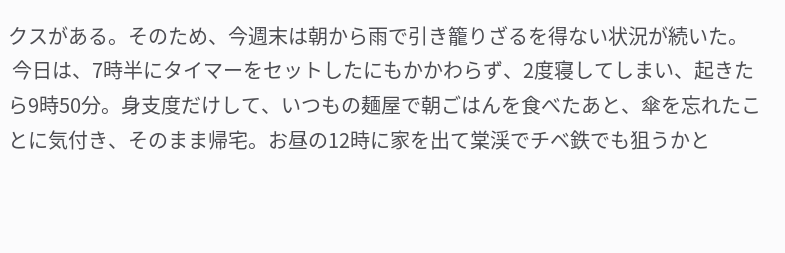クスがある。そのため、今週末は朝から雨で引き籠りざるを得ない状況が続いた。
 今日は、7時半にタイマーをセットしたにもかかわらず、2度寝してしまい、起きたら9時50分。身支度だけして、いつもの麺屋で朝ごはんを食べたあと、傘を忘れたことに気付き、そのまま帰宅。お昼の12時に家を出て棠渓でチベ鉄でも狙うかと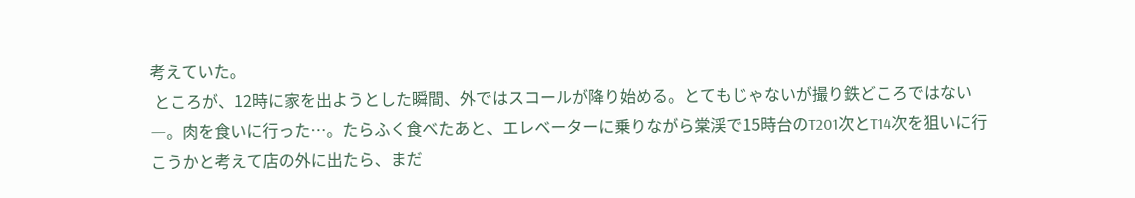考えていた。
 ところが、12時に家を出ようとした瞬間、外ではスコールが降り始める。とてもじゃないが撮り鉄どころではない―。肉を食いに行った…。たらふく食べたあと、エレベーターに乗りながら棠渓で15時台のT201次とT14次を狙いに行こうかと考えて店の外に出たら、まだ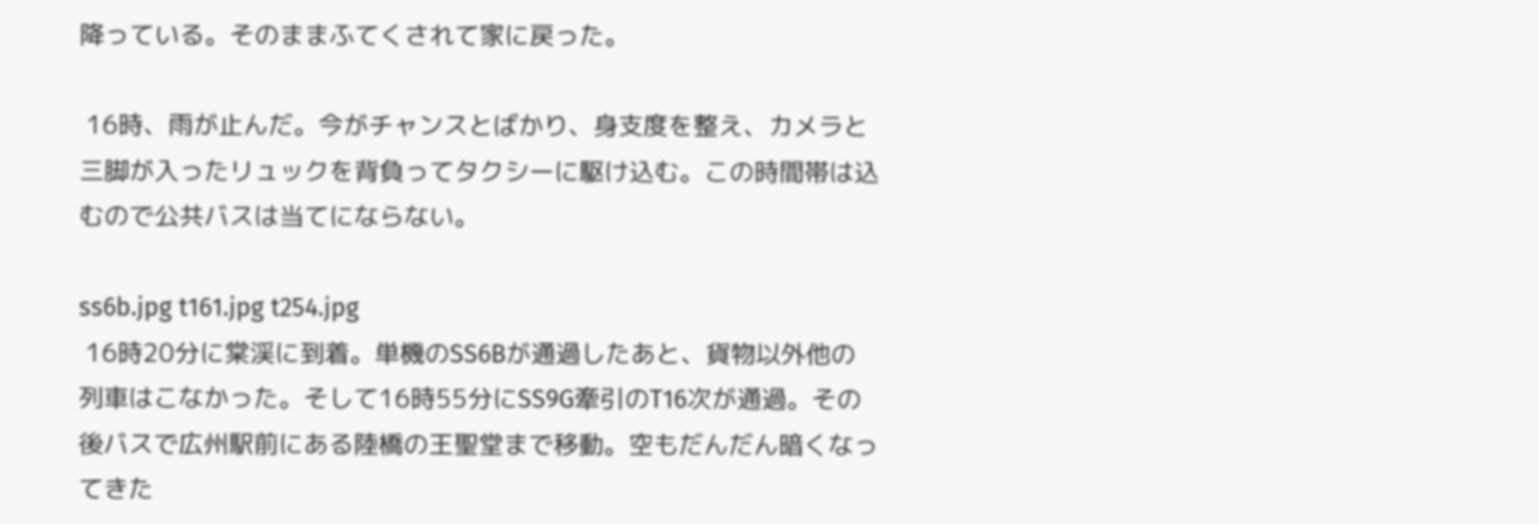降っている。そのままふてくされて家に戻った。

 16時、雨が止んだ。今がチャンスとばかり、身支度を整え、カメラと三脚が入ったリュックを背負ってタクシーに駆け込む。この時間帯は込むので公共バスは当てにならない。

ss6b.jpg t161.jpg t254.jpg
 16時20分に棠渓に到着。単機のSS6Bが通過したあと、貨物以外他の列車はこなかった。そして16時55分にSS9G牽引のT16次が通過。その後バスで広州駅前にある陸橋の王聖堂まで移動。空もだんだん暗くなってきた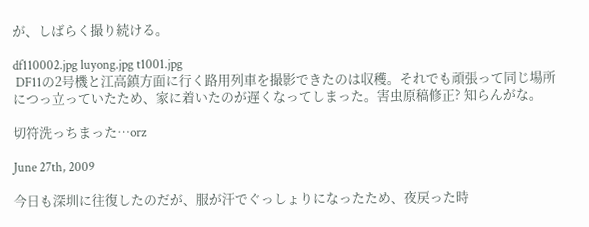が、しばらく撮り続ける。

df110002.jpg luyong.jpg t1001.jpg
 DF11の2号機と江高鎮方面に行く路用列車を撮影できたのは収穫。それでも頑張って同じ場所につっ立っていたため、家に着いたのが遅くなってしまった。害虫原稿修正? 知らんがな。

切符洗っちまった…orz

June 27th, 2009

今日も深圳に往復したのだが、服が汗でぐっしょりになったため、夜戻った時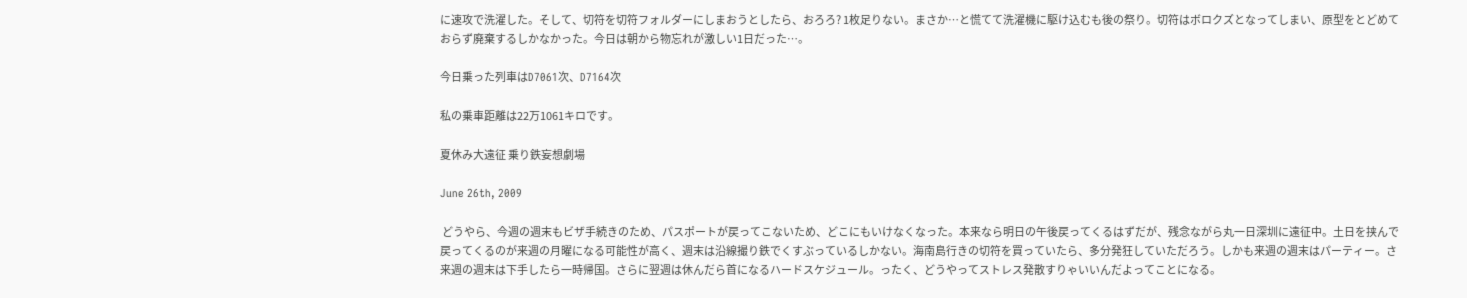に速攻で洗濯した。そして、切符を切符フォルダーにしまおうとしたら、おろろ? 1枚足りない。まさか…と慌てて洗濯機に駆け込むも後の祭り。切符はボロクズとなってしまい、原型をとどめておらず廃棄するしかなかった。今日は朝から物忘れが激しい1日だった…。

今日乗った列車はD7061次、D7164次

私の乗車距離は22万1061キロです。

夏休み大遠征 乗り鉄妄想劇場

June 26th, 2009

 どうやら、今週の週末もビザ手続きのため、パスポートが戻ってこないため、どこにもいけなくなった。本来なら明日の午後戻ってくるはずだが、残念ながら丸一日深圳に遠征中。土日を挟んで戻ってくるのが来週の月曜になる可能性が高く、週末は沿線撮り鉄でくすぶっているしかない。海南島行きの切符を買っていたら、多分発狂していただろう。しかも来週の週末はパーティー。さ来週の週末は下手したら一時帰国。さらに翌週は休んだら首になるハードスケジュール。ったく、どうやってストレス発散すりゃいいんだよってことになる。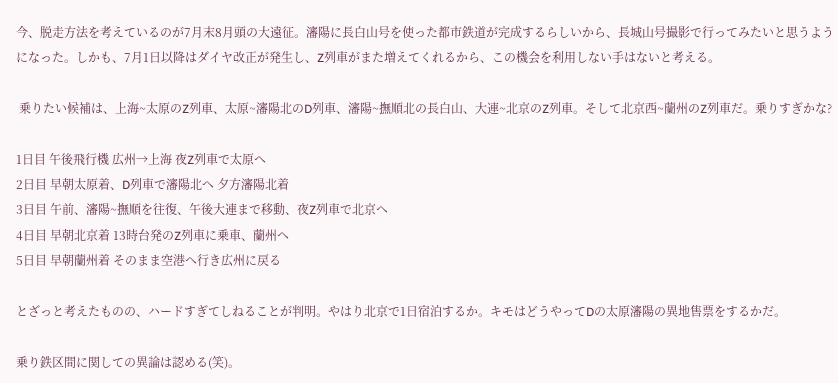今、脱走方法を考えているのが7月末8月頭の大遠征。瀋陽に長白山号を使った都市鉄道が完成するらしいから、長城山号撮影で行ってみたいと思うようになった。しかも、7月1日以降はダイヤ改正が発生し、Z列車がまた増えてくれるから、この機会を利用しない手はないと考える。

 乗りたい候補は、上海~太原のZ列車、太原~瀋陽北のD列車、瀋陽~撫順北の長白山、大連~北京のZ列車。そして北京西~蘭州のZ列車だ。乗りすぎかな?

1日目 午後飛行機 広州→上海 夜Z列車で太原へ
2日目 早朝太原着、D列車で瀋陽北へ 夕方瀋陽北着
3日目 午前、瀋陽~撫順を往復、午後大連まで移動、夜Z列車で北京へ
4日目 早朝北京着 13時台発のZ列車に乗車、蘭州へ
5日目 早朝蘭州着 そのまま空港へ行き広州に戻る

とざっと考えたものの、ハードすぎてしねることが判明。やはり北京で1日宿泊するか。キモはどうやってDの太原瀋陽の異地售票をするかだ。

乗り鉄区間に関しての異論は認める(笑)。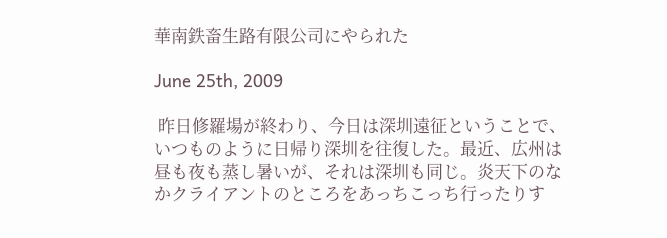華南鉄畜生路有限公司にやられた

June 25th, 2009

 昨日修羅場が終わり、今日は深圳遠征ということで、いつものように日帰り深圳を往復した。最近、広州は昼も夜も蒸し暑いが、それは深圳も同じ。炎天下のなかクライアントのところをあっちこっち行ったりす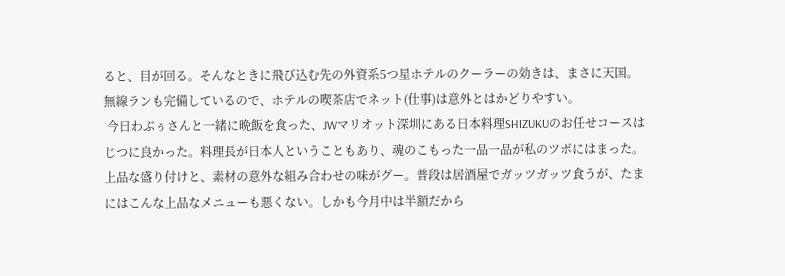ると、目が回る。そんなときに飛び込む先の外資系5つ星ホテルのクーラーの効きは、まさに天国。無線ランも完備しているので、ホテルの喫茶店でネット(仕事)は意外とはかどりやすい。
 今日わぶぅさんと一緒に晩飯を食った、JWマリオット深圳にある日本料理SHIZUKUのお任せコースはじつに良かった。料理長が日本人ということもあり、魂のこもった一品一品が私のツボにはまった。上品な盛り付けと、素材の意外な組み合わせの味がグー。普段は居酒屋でガッツガッツ食うが、たまにはこんな上品なメニューも悪くない。しかも今月中は半額だから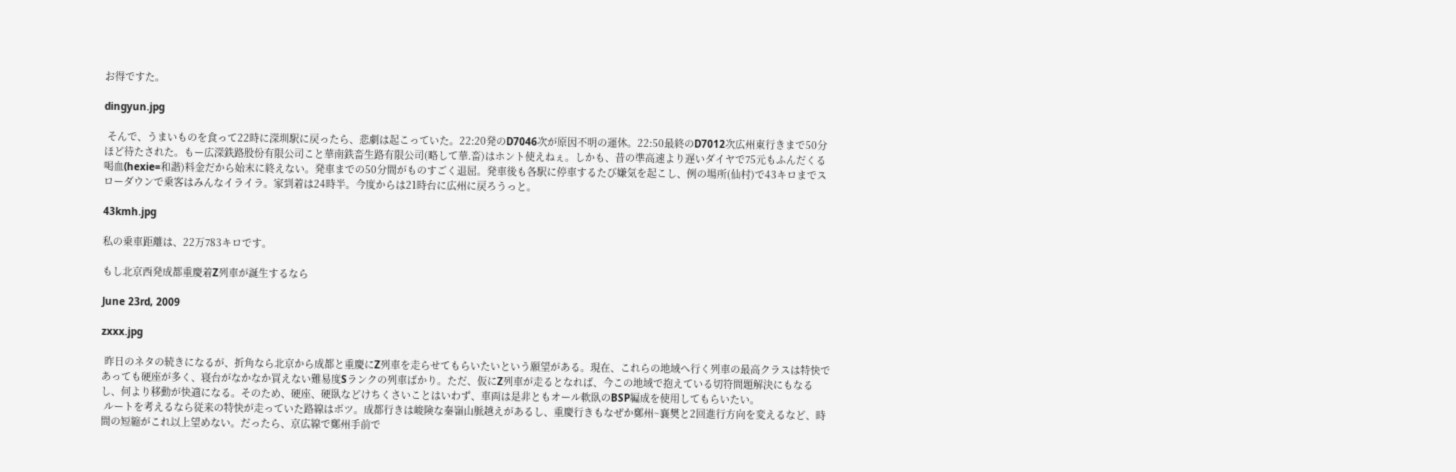お得ですた。

dingyun.jpg

 そんで、うまいものを食って22時に深圳駅に戻ったら、悲劇は起こっていた。22:20発のD7046次が原因不明の運休。22:50最終のD7012次広州東行きまで50分ほど待たされた。もー広深鉄路股份有限公司こと華南鉄畜生路有限公司(略して華.畜)はホント使えねぇ。しかも、昔の準高速より遅いダイヤで75元もふんだくる喝血(hexie=和諧)料金だから始末に終えない。発車までの50分間がものすごく退屈。発車後も各駅に停車するたび嫌気を起こし、例の場所(仙村)で43キロまでスローダウンで乗客はみんなイライラ。家到着は24時半。今度からは21時台に広州に戻ろうっと。

43kmh.jpg

私の乗車距離は、22万783キロです。

もし北京西発成都重慶着Z列車が誕生するなら

June 23rd, 2009

zxxx.jpg

 昨日のネタの続きになるが、折角なら北京から成都と重慶にZ列車を走らせてもらいたいという願望がある。現在、これらの地域へ行く列車の最高クラスは特快であっても硬座が多く、寝台がなかなか買えない難易度Sランクの列車ばかり。ただ、仮にZ列車が走るとなれば、今この地域で抱えている切符問題解決にもなるし、何より移動が快適になる。そのため、硬座、硬臥などけちくさいことはいわず、車両は是非ともオール軟臥のBSP編成を使用してもらいたい。
 ルートを考えるなら従来の特快が走っていた路線はボツ。成都行きは峻険な秦嶺山脈越えがあるし、重慶行きもなぜか鄭州~襄樊と2回進行方向を変えるなど、時間の短縮がこれ以上望めない。だったら、京広線で鄭州手前で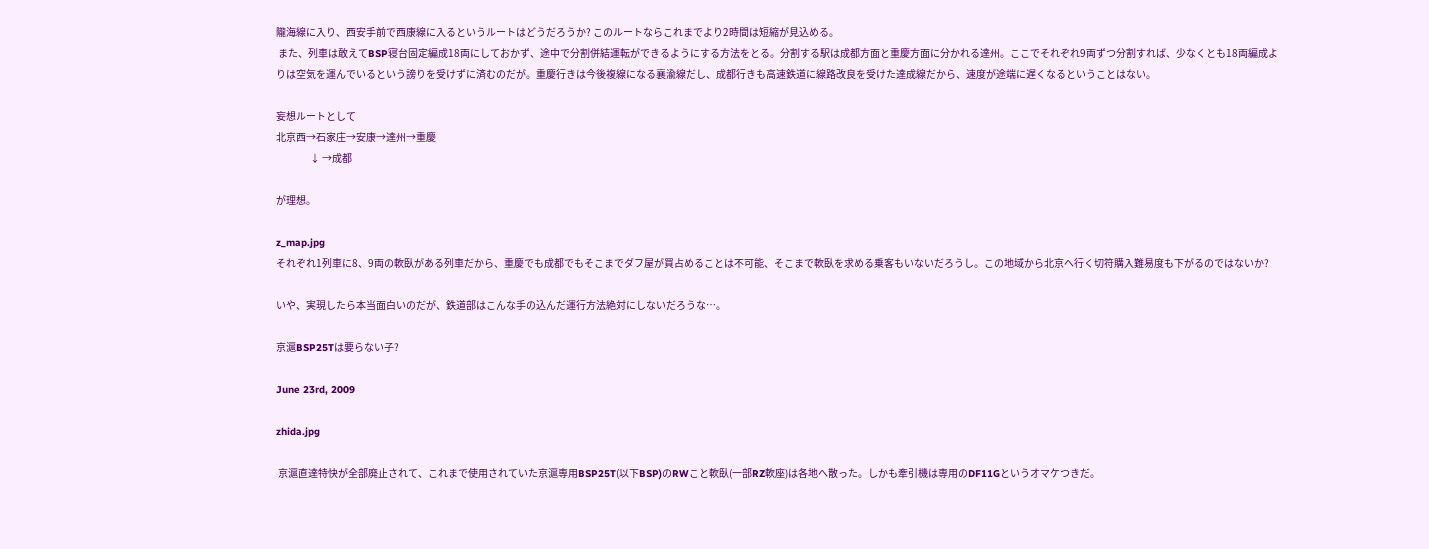隴海線に入り、西安手前で西康線に入るというルートはどうだろうか? このルートならこれまでより2時間は短縮が見込める。
 また、列車は敢えてBSP寝台固定編成18両にしておかず、途中で分割併結運転ができるようにする方法をとる。分割する駅は成都方面と重慶方面に分かれる達州。ここでそれぞれ9両ずつ分割すれば、少なくとも18両編成よりは空気を運んでいるという謗りを受けずに済むのだが。重慶行きは今後複線になる襄渝線だし、成都行きも高速鉄道に線路改良を受けた達成線だから、速度が途端に遅くなるということはない。

妄想ルートとして
北京西→石家庄→安康→達州→重慶
                 ↓ →成都

が理想。

z_map.jpg
それぞれ1列車に8、9両の軟臥がある列車だから、重慶でも成都でもそこまでダフ屋が買占めることは不可能、そこまで軟臥を求める乗客もいないだろうし。この地域から北京へ行く切符購入難易度も下がるのではないか?

いや、実現したら本当面白いのだが、鉄道部はこんな手の込んだ運行方法絶対にしないだろうな…。

京滬BSP25Tは要らない子?

June 23rd, 2009

zhida.jpg

 京滬直達特快が全部廃止されて、これまで使用されていた京滬専用BSP25T(以下BSP)のRWこと軟臥(一部RZ軟座)は各地へ散った。しかも牽引機は専用のDF11Gというオマケつきだ。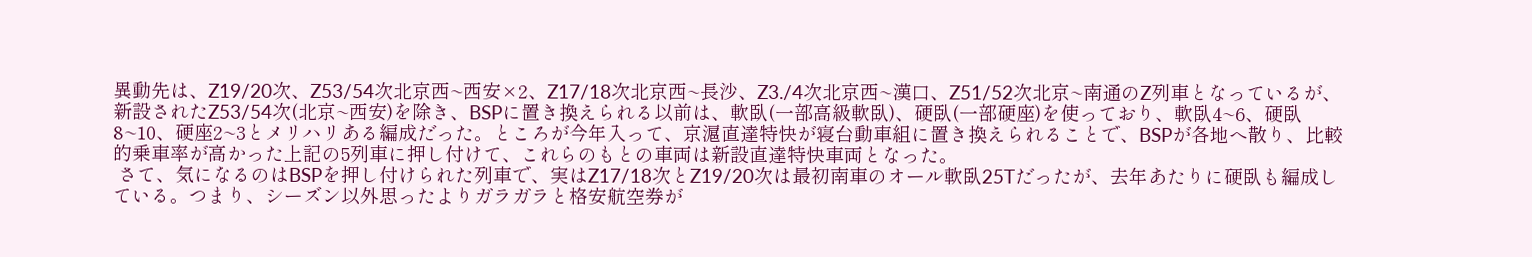異動先は、Z19/20次、Z53/54次北京西~西安×2、Z17/18次北京西~長沙、Z3./4次北京西~漢口、Z51/52次北京~南通のZ列車となっているが、新設されたZ53/54次(北京~西安)を除き、BSPに置き換えられる以前は、軟臥(一部高級軟臥)、硬臥(一部硬座)を使っており、軟臥4~6、硬臥8~10、硬座2~3とメリハリある編成だった。ところが今年入って、京滬直達特快が寝台動車組に置き換えられることで、BSPが各地へ散り、比較的乗車率が高かった上記の5列車に押し付けて、これらのもとの車両は新設直達特快車両となった。
 さて、気になるのはBSPを押し付けられた列車で、実はZ17/18次とZ19/20次は最初南車のオール軟臥25Tだったが、去年あたりに硬臥も編成している。つまり、シーズン以外思ったよりガラガラと格安航空券が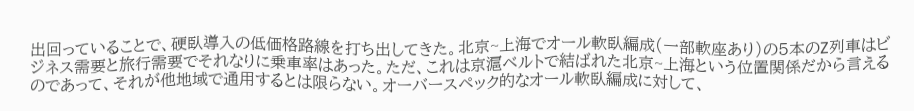出回っていることで、硬臥導入の低価格路線を打ち出してきた。北京~上海でオール軟臥編成(一部軟座あり)の5本のZ列車はビジネス需要と旅行需要でそれなりに乗車率はあった。ただ、これは京滬ベルトで結ばれた北京~上海という位置関係だから言えるのであって、それが他地域で通用するとは限らない。オーバースペック的なオール軟臥編成に対して、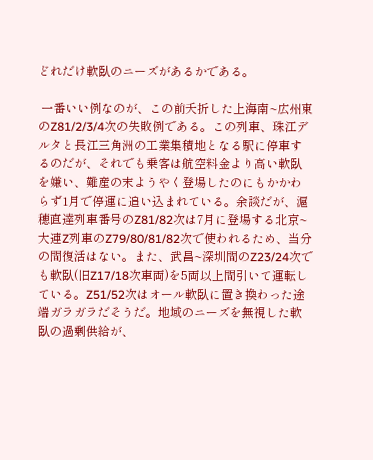どれだけ軟臥のニーズがあるかである。

 一番いい例なのが、この前夭折した上海南~広州東のZ81/2/3/4次の失敗例である。この列車、珠江デルタと長江三角洲の工業集積地となる駅に停車するのだが、それでも乗客は航空料金より高い軟臥を嫌い、難産の末ようやく登場したのにもかかわらず1月で停運に追い込まれている。余談だが、滬穂直達列車番号のZ81/82次は7月に登場する北京~大連Z列車のZ79/80/81/82次で使われるため、当分の間復活はない。また、武昌~深圳間のZ23/24次でも軟臥(旧Z17/18次車両)を5両以上間引いて運転している。Z51/52次はオール軟臥に置き換わった途端ガラガラだそうだ。地域のニーズを無視した軟臥の過剰供給が、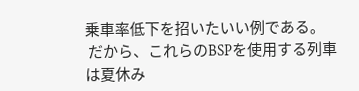乗車率低下を招いたいい例である。
 だから、これらのBSPを使用する列車は夏休み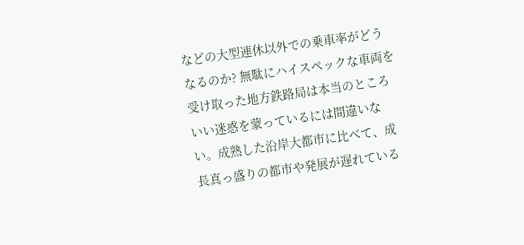などの大型連休以外での乗車率がどうなるのか? 無駄にハイスペックな車両を受け取った地方鉄路局は本当のところいい迷惑を蒙っているには間違いない。成熟した沿岸大都市に比べて、成長真っ盛りの都市や発展が遅れている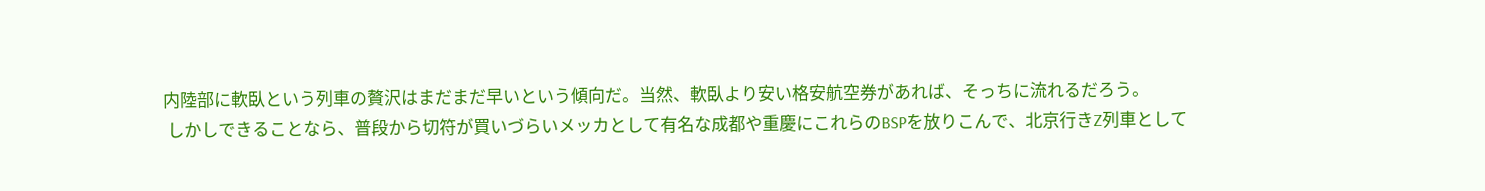内陸部に軟臥という列車の贅沢はまだまだ早いという傾向だ。当然、軟臥より安い格安航空券があれば、そっちに流れるだろう。
 しかしできることなら、普段から切符が買いづらいメッカとして有名な成都や重慶にこれらのBSPを放りこんで、北京行きZ列車として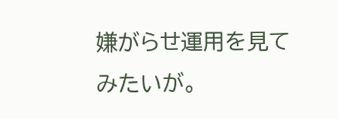嫌がらせ運用を見てみたいが。